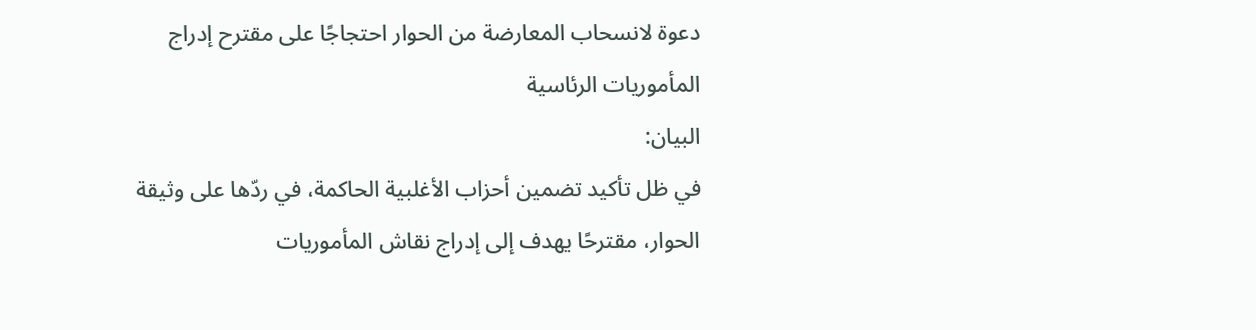دعوة لانسحاب المعارضة من الحوار احتجاجًا على مقترح إدراج المأموريات الرئاسية
البيان:
في ظل تأكيد تضمين أحزاب الأغلبية الحاكمة، في ردّها على وثيقة الحوار، مقترحًا يهدف إلى إدراج نقاش المأموريات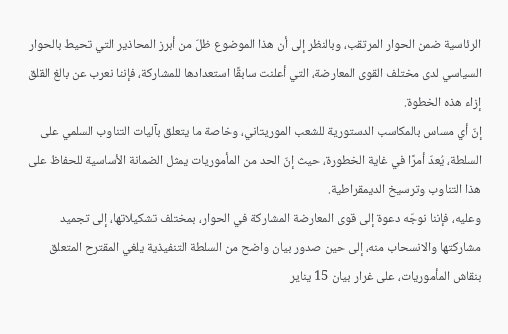الرئاسية ضمن الحوار المرتقب، وبالنظر إلى أن هذا الموضوع ظلّ من أبرز المحاذير التي تحيط بالحوار السياسي لدى مختلف القوى المعارضة، التي أعلنت سابقًا استعدادها للمشاركة، فإننا نعرب عن بالغ القلق إزاء هذه الخطوة.
إنّ أي مساس بالمكاسب الدستورية للشعب الموريتاني، وخاصة ما يتعلق بآليات التناوب السلمي على السلطة، يُعدّ أمرًا في غاية الخطورة، حيث إنّ الحد من المأموريات يمثل الضمانة الأساسية للحفاظ على هذا التناوب وترسيخ الديمقراطية.
وعليه، فإننا نوجّه دعوة إلى قوى المعارضة المشاركة في الحوار، بمختلف تشكيلاتها، إلى تجميد مشاركتها والانسحاب منه، إلى حين صدور بيان واضح من السلطة التنفيذية يلغي المقترح المتعلق بنقاش المأموريات، على غرار بيان 15 يناير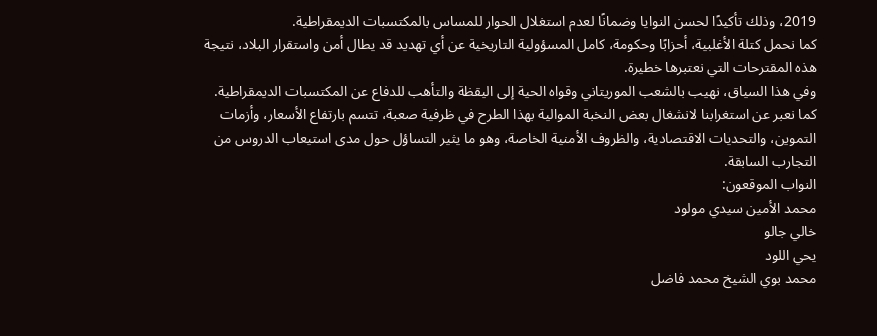2019، وذلك تأكيدًا لحسن النوايا وضمانًا لعدم استغلال الحوار للمساس بالمكتسبات الديمقراطية.
كما نحمل كتلة الأغلبية، أحزابًا وحكومة، كامل المسؤولية التاريخية عن أي تهديد قد يطال أمن واستقرار البلاد، نتيجة هذه المقترحات التي نعتبرها خطيرة.
وفي هذا السياق، نهيب بالشعب الموريتاني وقواه الحية إلى اليقظة والتأهب للدفاع عن المكتسبات الديمقراطية.
كما نعبر عن استغرابنا لانشغال بعض النخبة الموالية بهذا الطرح في ظرفية صعبة، تتسم بارتفاع الأسعار، وأزمات التموين، والتحديات الاقتصادية، والظروف الأمنية الخاصة، وهو ما يثير التساؤل حول مدى استيعاب الدروس من التجارب السابقة.
النواب الموقعون:
محمد الأمين سيدي مولود
خالي جالو
يحي اللود
محمد بوي الشيخ محمد فاضل